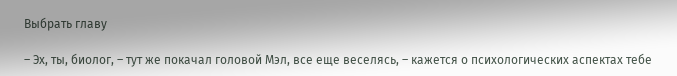Выбрать главу

– Эх, ты, биолог, – тут же покачал головой Мэл, все еще веселясь, – кажется о психологических аспектах тебе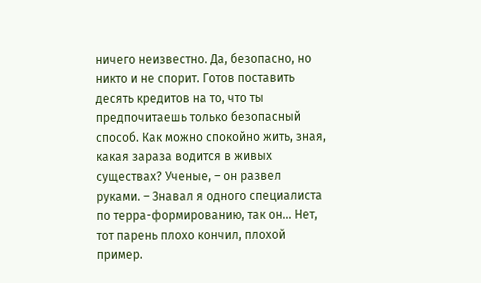ничего неизвестно. Да, безопасно, но никто и не спорит. Готов поставить десять кредитов на то, что ты предпочитаешь только безопасный способ. Как можно спокойно жить, зная, какая зараза водится в живых существах? Ученые, – он развел руками. – Знавал я одного специалиста по терра-формированию, так он... Нет, тот парень плохо кончил, плохой пример.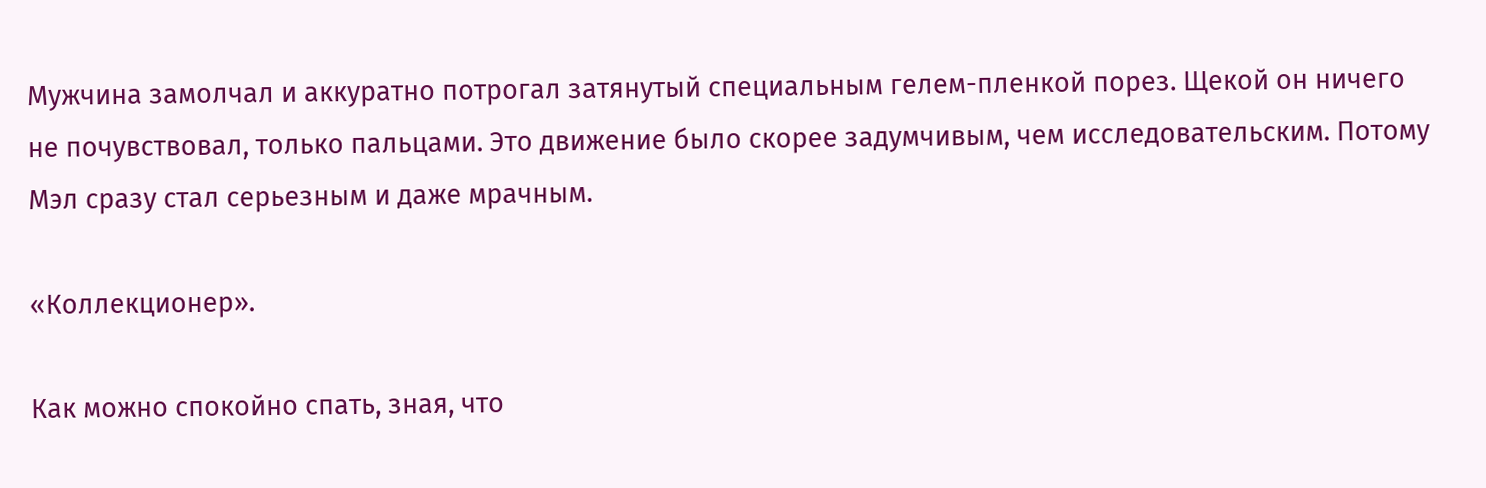Мужчина замолчал и аккуратно потрогал затянутый специальным гелем-пленкой порез. Щекой он ничего не почувствовал, только пальцами. Это движение было скорее задумчивым, чем исследовательским. Потому Мэл сразу стал серьезным и даже мрачным.

«Коллекционер».

Как можно спокойно спать, зная, что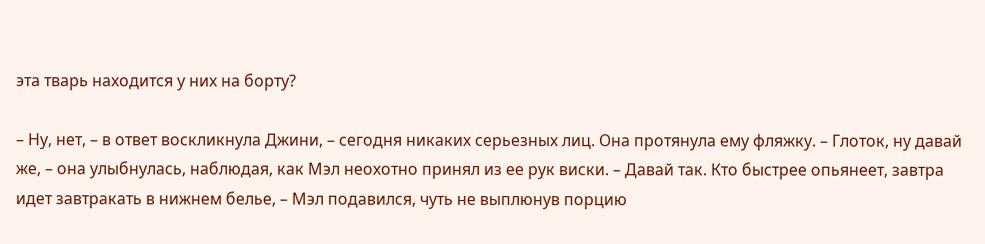эта тварь находится у них на борту?

– Ну, нет, – в ответ воскликнула Джини, – сегодня никаких серьезных лиц. Она протянула ему фляжку. – Глоток, ну давай же, – она улыбнулась, наблюдая, как Мэл неохотно принял из ее рук виски. – Давай так. Кто быстрее опьянеет, завтра идет завтракать в нижнем белье, – Мэл подавился, чуть не выплюнув порцию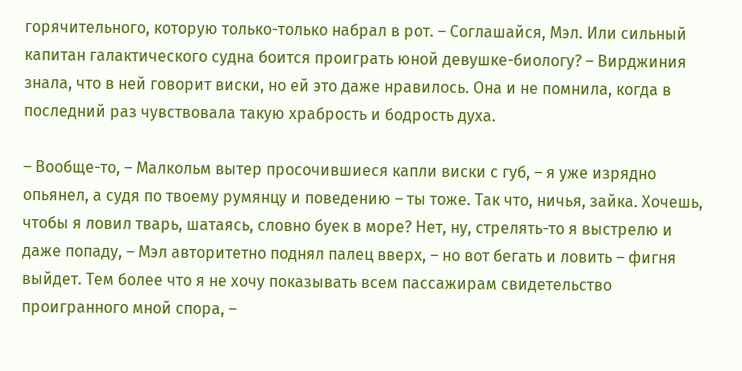горячительного, которую только-только набрал в рот. – Соглашайся, Мэл. Или сильный капитан галактического судна боится проиграть юной девушке-биологу? – Вирджиния знала, что в ней говорит виски, но ей это даже нравилось. Она и не помнила, когда в последний раз чувствовала такую храбрость и бодрость духа.

– Вообще-то, – Малкольм вытер просочившиеся капли виски с губ, – я уже изрядно опьянел, а судя по твоему румянцу и поведению – ты тоже. Так что, ничья, зайка. Хочешь, чтобы я ловил тварь, шатаясь, словно буек в море? Нет, ну, стрелять-то я выстрелю и даже попаду, – Мэл авторитетно поднял палец вверх, – но вот бегать и ловить – фигня выйдет. Тем более что я не хочу показывать всем пассажирам свидетельство проигранного мной спора, –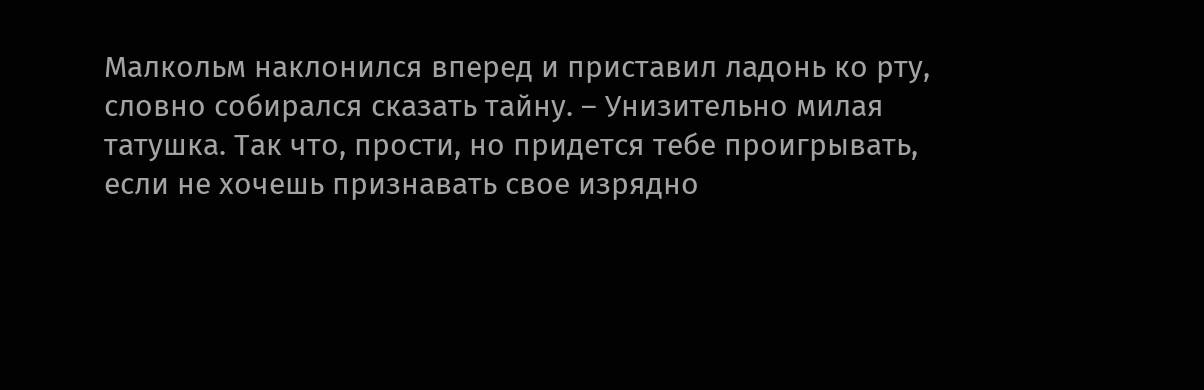Малкольм наклонился вперед и приставил ладонь ко рту, словно собирался сказать тайну. – Унизительно милая татушка. Так что, прости, но придется тебе проигрывать, если не хочешь признавать свое изрядно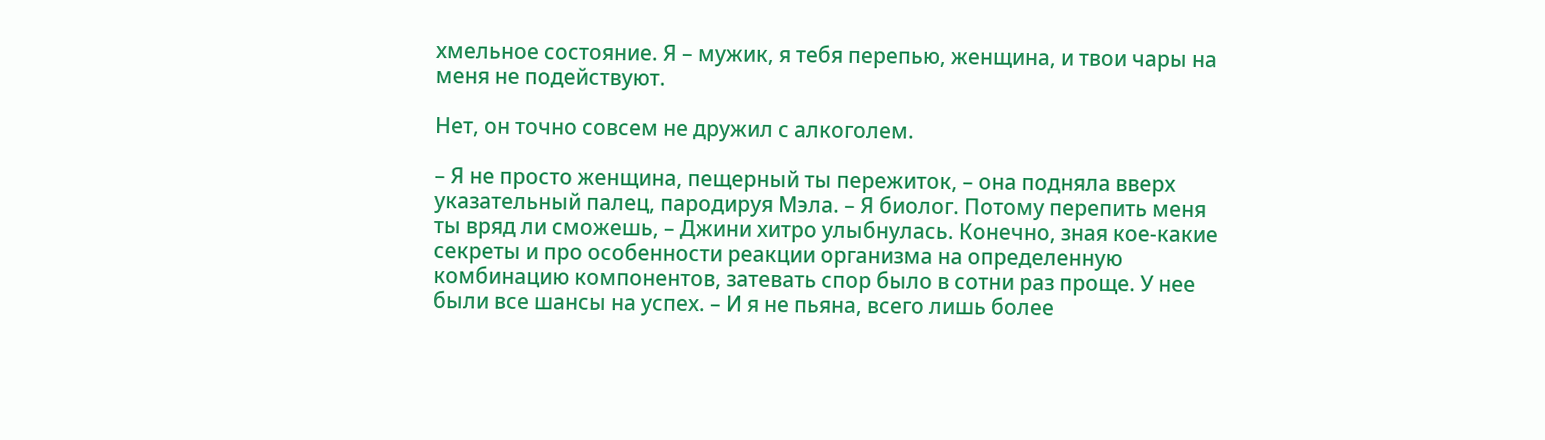хмельное состояние. Я – мужик, я тебя перепью, женщина, и твои чары на меня не подействуют.

Нет, он точно совсем не дружил с алкоголем.

– Я не просто женщина, пещерный ты пережиток, – она подняла вверх указательный палец, пародируя Мэла. – Я биолог. Потому перепить меня ты вряд ли сможешь, – Джини хитро улыбнулась. Конечно, зная кое-какие секреты и про особенности реакции организма на определенную комбинацию компонентов, затевать спор было в сотни раз проще. У нее были все шансы на успех. – И я не пьяна, всего лишь более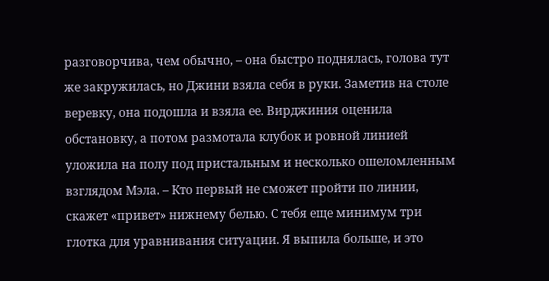разговорчива, чем обычно, – она быстро поднялась, голова тут же закружилась, но Джини взяла себя в руки. Заметив на столе веревку, она подошла и взяла ее. Вирджиния оценила обстановку, а потом размотала клубок и ровной линией уложила на полу под пристальным и несколько ошеломленным взглядом Мэла. – Кто первый не сможет пройти по линии, скажет «привет» нижнему белью. С тебя еще минимум три глотка для уравнивания ситуации. Я выпила больше, и это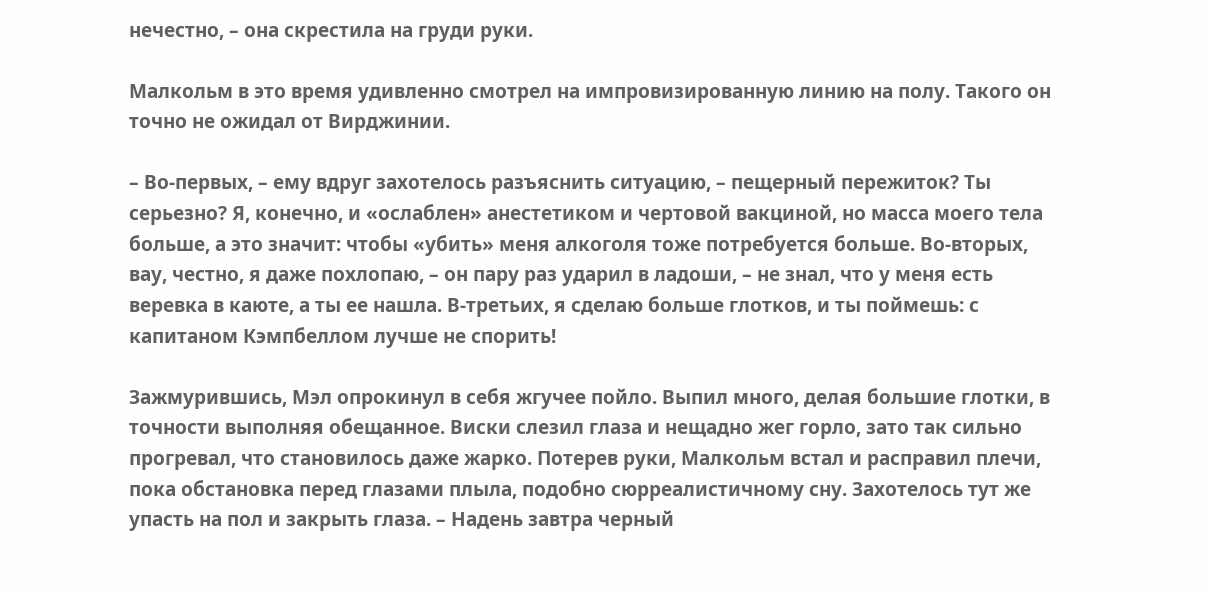нечестно, – она скрестила на груди руки.

Малкольм в это время удивленно смотрел на импровизированную линию на полу. Такого он точно не ожидал от Вирджинии.

– Во-первых, – ему вдруг захотелось разъяснить ситуацию, – пещерный пережиток? Ты серьезно? Я, конечно, и «ослаблен» анестетиком и чертовой вакциной, но масса моего тела больше, а это значит: чтобы «убить» меня алкоголя тоже потребуется больше. Во-вторых, вау, честно, я даже похлопаю, – он пару раз ударил в ладоши, – не знал, что у меня есть веревка в каюте, а ты ее нашла. В-третьих, я сделаю больше глотков, и ты поймешь: с капитаном Кэмпбеллом лучше не спорить!

Зажмурившись, Мэл опрокинул в себя жгучее пойло. Выпил много, делая большие глотки, в точности выполняя обещанное. Виски слезил глаза и нещадно жег горло, зато так сильно прогревал, что становилось даже жарко. Потерев руки, Малкольм встал и расправил плечи, пока обстановка перед глазами плыла, подобно сюрреалистичному сну. Захотелось тут же упасть на пол и закрыть глаза. – Надень завтра черный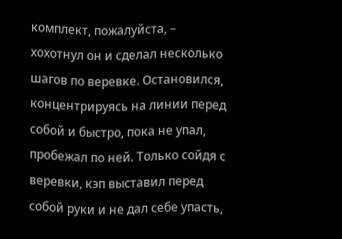комплект, пожалуйста, – хохотнул он и сделал несколько шагов по веревке. Остановился, концентрируясь на линии перед собой и быстро, пока не упал, пробежал по ней. Только сойдя с веревки, кэп выставил перед собой руки и не дал себе упасть,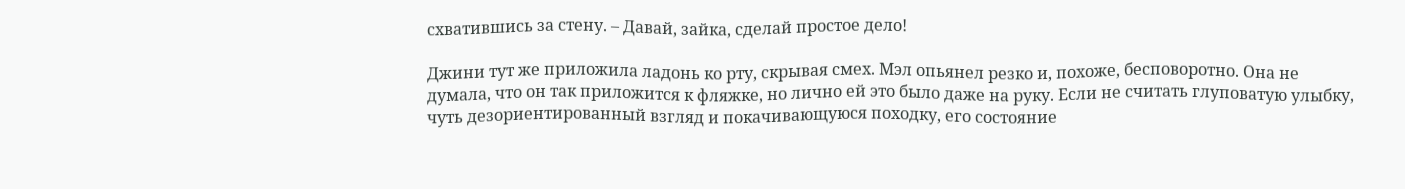схватившись за стену. – Давай, зайка, сделай простое дело!

Джини тут же приложила ладонь ко рту, скрывая смех. Мэл опьянел резко и, похоже, бесповоротно. Она не думала, что он так приложится к фляжке, но лично ей это было даже на руку. Если не считать глуповатую улыбку, чуть дезориентированный взгляд и покачивающуюся походку, его состояние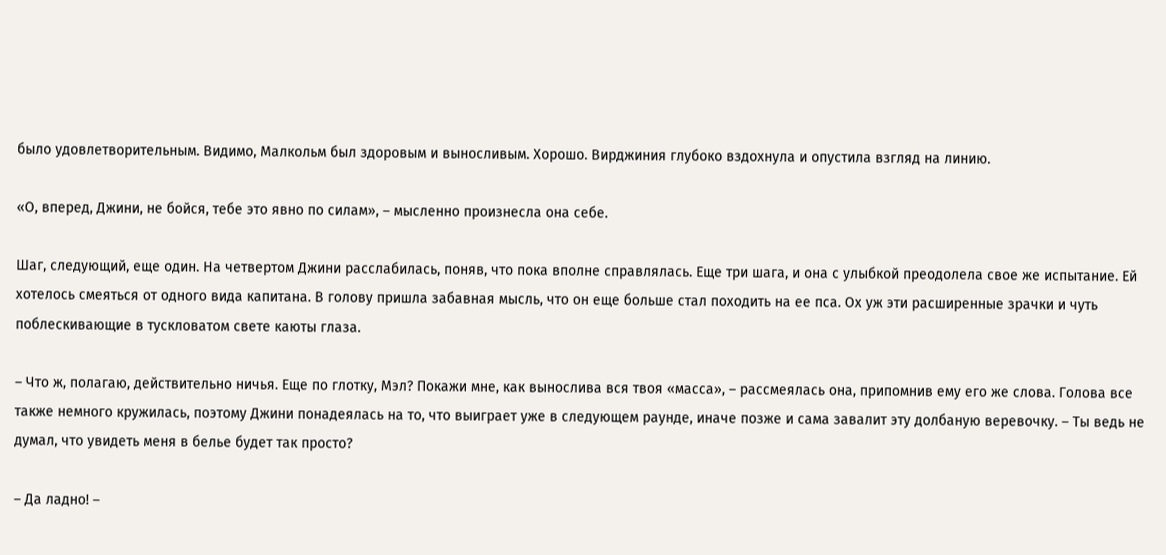было удовлетворительным. Видимо, Малкольм был здоровым и выносливым. Хорошо. Вирджиния глубоко вздохнула и опустила взгляд на линию.

«О, вперед, Джини, не бойся, тебе это явно по силам», – мысленно произнесла она себе.

Шаг, следующий, еще один. На четвертом Джини расслабилась, поняв, что пока вполне справлялась. Еще три шага, и она с улыбкой преодолела свое же испытание. Ей хотелось смеяться от одного вида капитана. В голову пришла забавная мысль, что он еще больше стал походить на ее пса. Ох уж эти расширенные зрачки и чуть поблескивающие в тускловатом свете каюты глаза.

– Что ж, полагаю, действительно ничья. Еще по глотку, Мэл? Покажи мне, как вынослива вся твоя «масса», – рассмеялась она, припомнив ему его же слова. Голова все также немного кружилась, поэтому Джини понадеялась на то, что выиграет уже в следующем раунде, иначе позже и сама завалит эту долбаную веревочку. – Ты ведь не думал, что увидеть меня в белье будет так просто?

– Да ладно! –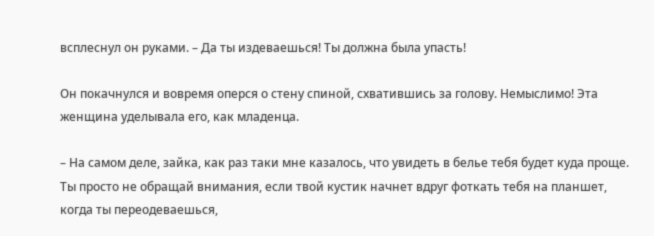всплеснул он руками. – Да ты издеваешься! Ты должна была упасть!

Он покачнулся и вовремя оперся о стену спиной, схватившись за голову. Немыслимо! Эта женщина уделывала его, как младенца.

– На самом деле, зайка, как раз таки мне казалось, что увидеть в белье тебя будет куда проще. Ты просто не обращай внимания, если твой кустик начнет вдруг фоткать тебя на планшет, когда ты переодеваешься,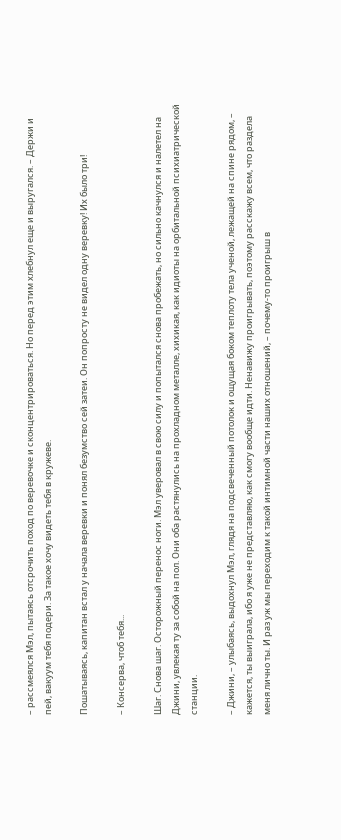– рассмеялся Мэл, пытаясь отсрочить поход по веревочке и сконцентрироваться. Но перед этим хлебнул еще и выругался. – Держи и пей, вакуум тебя подери. За такое хочу видеть тебя в кружеве.

Пошатываясь, капитан встал у начала веревки и понял безумство сей затеи. Он попросту не видел одну веревку! Их было три!

– Консерва, чтоб тебя...

Шаг. Снова шаг. Осторожный перенос ноги. Мэл уверовал в свою силу и попытался снова пробежать, но сильно качнулся и налетел на Джини, увлекая ту за собой на пол. Они оба растянулись на прохладном металле, хихикая, как идиоты на орбитальной психиатрической станции.

– Джини, – улыбаясь, выдохнул Мэл, глядя на подсвеченный потолок и ощущая боком теплоту тела ученой, лежащей на спине рядом, – кажется, ты выиграла, ибо я уже не представляю, как смогу вообще идти. Ненавижу проигрывать, поэтому расскажу всем, что раздела меня лично ты. И раз уж мы переходим к такой интимной части наших отношений, – почему-то проигрыш в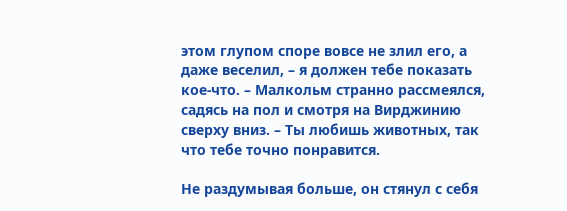этом глупом споре вовсе не злил его, а даже веселил, – я должен тебе показать кое-что. – Малкольм странно рассмеялся, садясь на пол и смотря на Вирджинию сверху вниз. – Ты любишь животных, так что тебе точно понравится.

Не раздумывая больше, он стянул с себя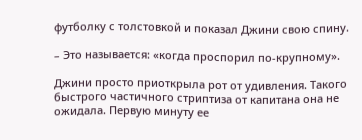футболку с толстовкой и показал Джини свою спину.

– Это называется: «когда проспорил по-крупному».

Джини просто приоткрыла рот от удивления. Такого быстрого частичного стриптиза от капитана она не ожидала. Первую минуту ее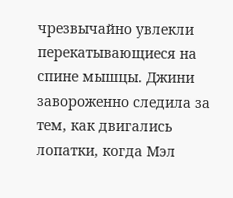чрезвычайно увлекли перекатывающиеся на спине мышцы. Джини завороженно следила за тем, как двигались лопатки, когда Мэл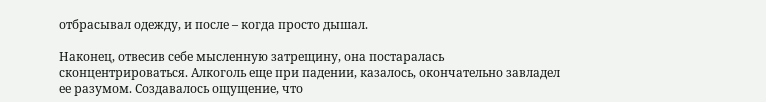отбрасывал одежду, и после – когда просто дышал.

Наконец, отвесив себе мысленную затрещину, она постаралась сконцентрироваться. Алкоголь еще при падении, казалось, окончательно завладел ее разумом. Создавалось ощущение, что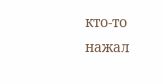кто-то нажал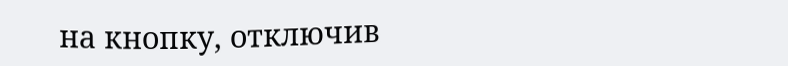на кнопку, отключив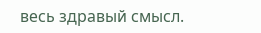весь здравый смысл.